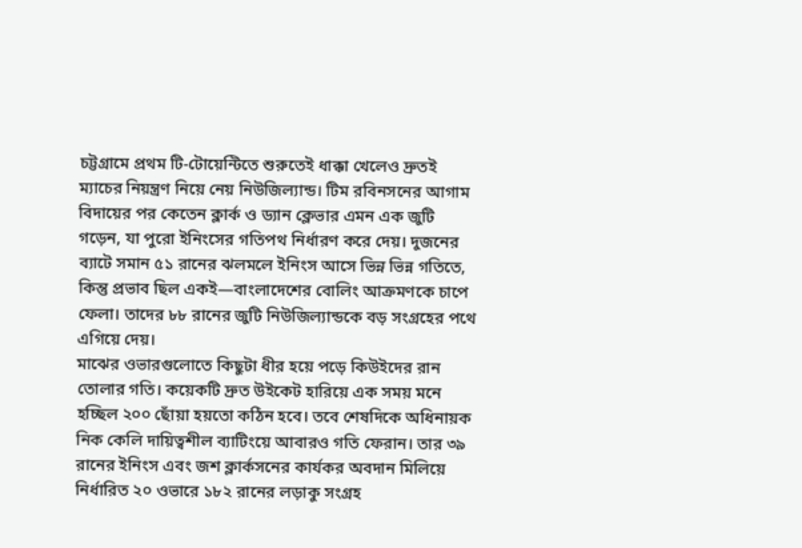চট্টগ্রামে প্রথম টি-টোয়েন্টিতে শুরুতেই ধাক্কা খেলেও দ্রুতই ম্যাচের নিয়ন্ত্রণ নিয়ে নেয় নিউজিল্যান্ড। টিম রবিনসনের আগাম বিদায়ের পর কেতেন ক্লার্ক ও ড্যান ক্লেভার এমন এক জুটি গড়েন, যা পুরো ইনিংসের গতিপথ নির্ধারণ করে দেয়। দুজনের ব্যাটে সমান ৫১ রানের ঝলমলে ইনিংস আসে ভিন্ন ভিন্ন গতিতে, কিন্তু প্রভাব ছিল একই—বাংলাদেশের বোলিং আক্রমণকে চাপে ফেলা। তাদের ৮৮ রানের জুটি নিউজিল্যান্ডকে বড় সংগ্রহের পথে এগিয়ে দেয়।
মাঝের ওভারগুলোতে কিছুটা ধীর হয়ে পড়ে কিউইদের রান তোলার গতি। কয়েকটি দ্রুত উইকেট হারিয়ে এক সময় মনে হচ্ছিল ২০০ ছোঁয়া হয়তো কঠিন হবে। তবে শেষদিকে অধিনায়ক নিক কেলি দায়িত্বশীল ব্যাটিংয়ে আবারও গতি ফেরান। তার ৩৯ রানের ইনিংস এবং জশ ক্লার্কসনের কার্যকর অবদান মিলিয়ে নির্ধারিত ২০ ওভারে ১৮২ রানের লড়াকু সংগ্রহ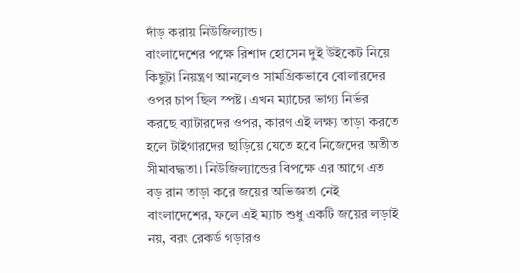দাঁড় করায় নিউজিল্যান্ড।
বাংলাদেশের পক্ষে রিশাদ হোসেন দুই উইকেট নিয়ে কিছুটা নিয়ন্ত্রণ আনলেও সামগ্রিকভাবে বোলারদের ওপর চাপ ছিল স্পষ্ট। এখন ম্যাচের ভাগ্য নির্ভর করছে ব্যাটারদের ওপর, কারণ এই লক্ষ্য তাড়া করতে হলে টাইগারদের ছাড়িয়ে যেতে হবে নিজেদের অতীত সীমাবদ্ধতা। নিউজিল্যান্ডের বিপক্ষে এর আগে এত বড় রান তাড়া করে জয়ের অভিজ্ঞতা নেই বাংলাদেশের, ফলে এই ম্যাচ শুধু একটি জয়ের লড়াই নয়, বরং রেকর্ড গড়ারও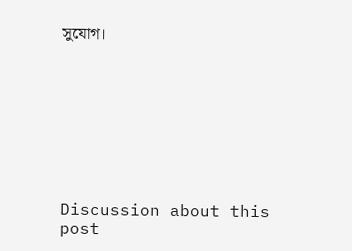সুযোগ।








Discussion about this post